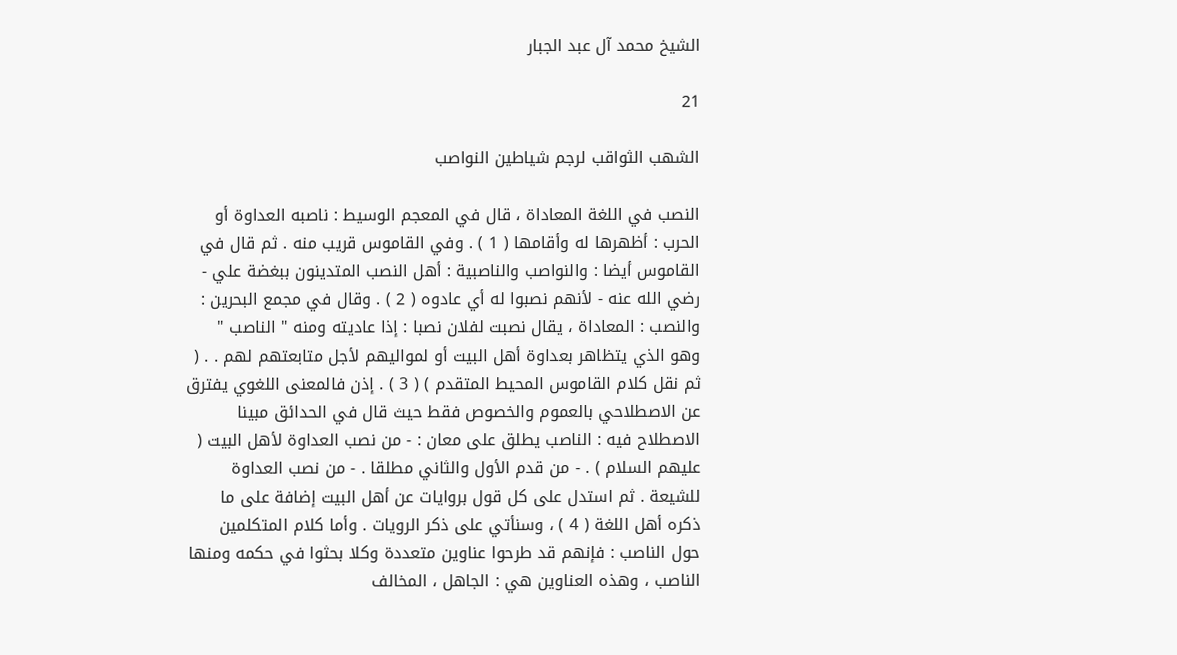الشيخ محمد آل عبد الجبار

21

الشهب الثواقب لرجم شياطين النواصب

النصب في اللغة المعاداة ، قال في المعجم الوسيط : ناصبه العداوة أو الحرب : أظهرها له وأقامها ( 1 ) . وفي القاموس قريب منه . ثم قال في القاموس أيضا : والنواصب والناصبية : أهل النصب المتدينون ببغضة علي - رضي الله عنه - لأنهم نصبوا له أي عادوه ( 2 ) . وقال في مجمع البحرين : والنصب : المعاداة ، يقال نصبت لفلان نصبا : إذا عاديته ومنه " الناصب " وهو الذي يتظاهر بعداوة أهل البيت أو لمواليهم لأجل متابعتهم لهم . . ( ثم نقل كلام القاموس المحيط المتقدم ) ( 3 ) . إذن فالمعنى اللغوي يفترق عن الاصطلاحي بالعموم والخصوص فقط حيث قال في الحدائق مبينا الاصطلاح فيه : الناصب يطلق على معان : - من نصب العداوة لأهل البيت ( عليهم السلام ) . - من قدم الأول والثاني مطلقا . - من نصب العداوة للشيعة . ثم استدل على كل قول بروايات عن أهل البيت إضافة على ما ذكره أهل اللغة ( 4 ) ، وسنأتي على ذكر الرويات . وأما كلام المتكلمين حول الناصب : فإنهم قد طرحوا عناوين متعددة وكلا بحثوا في حكمه ومنها الناصب ، وهذه العناوين هي : الجاهل ، المخالف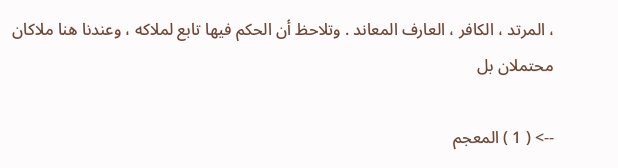، المرتد ، الكافر ، العارف المعاند . وتلاحظ أن الحكم فيها تابع لملاكه ، وعندنا هنا ملاكان محتملان بل

--> ( 1 ) المعجم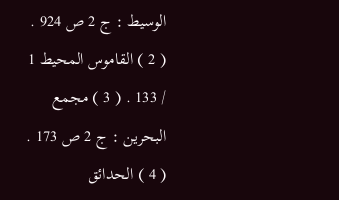الوسيط : ج 2 ص 924 . ( 2 ) القاموس المحيط 1 / 133 . ( 3 ) مجمع البحرين : ج 2 ص 173 . ( 4 ) الحدائق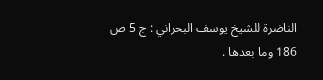الناضرة للشيخ يوسف البحراني : ج 5 ص 186 وما بعدها .